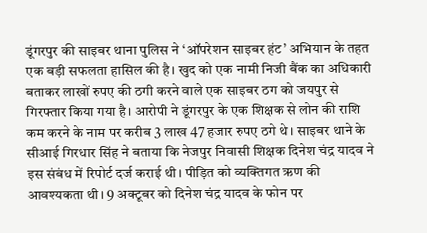डूंगरपुर की साइबर थाना पुलिस ने ‘ऑपरेशन साइबर हंट’ अभियान के तहत एक बड़ी सफलता हासिल की है। खुद को एक नामी निजी बैंक का अधिकारी बताकर लाखों रुपए की ठगी करने वाले एक साइबर ठग को जयपुर से गिरफ्तार किया गया है। आरोपी ने डूंगरपुर के एक शिक्षक से लोन की राशि कम करने के नाम पर करीब 3 लाख 47 हजार रुपए ठगे थे। साइबर थाने के सीआई गिरधार सिंह ने बताया कि नेजपुर निवासी शिक्षक दिनेश चंद्र यादव ने इस संबंध में रिपोर्ट दर्ज कराई थी। पीड़ित को व्यक्तिगत ऋण की आवश्यकता थी। 9 अक्टूबर को दिनेश चंद्र यादव के फोन पर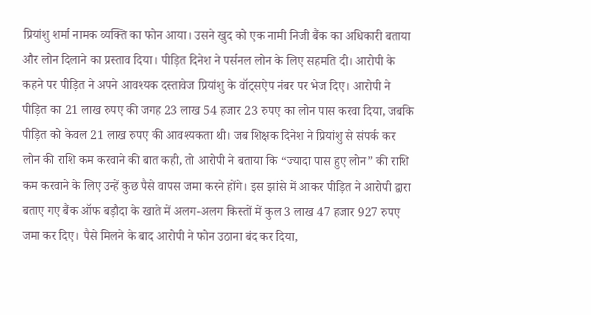प्रियांशु शर्मा नामक व्यक्ति का फोन आया। उसने खुद को एक नामी निजी बैंक का अधिकारी बताया और लोन दिलाने का प्रस्ताव दिया। पीड़ित दिनेश ने पर्सनल लोन के लिए सहमति दी। आरोपी के कहने पर पीड़ित ने अपने आवश्यक दस्तावेज प्रियांशु के वॉट्सऐप नंबर पर भेज दिए। आरोपी ने पीड़ित का 21 लाख रुपए की जगह 23 लाख 54 हजार 23 रुपए का लोन पास करवा दिया, जबकि पीड़ित को केवल 21 लाख रुपए की आवश्यकता थी। जब शिक्षक दिनेश ने प्रियांशु से संपर्क कर लोन की राशि कम करवाने की बात कही, तो आरोपी ने बताया कि “ज्यादा पास हुए लोन” की राशि कम करवाने के लिए उन्हें कुछ पैसे वापस जमा करने होंगे। इस झांसे में आकर पीड़ित ने आरोपी द्वारा बताए गए बैंक ऑफ बड़ौदा के खाते में अलग-अलग किस्तों में कुल 3 लाख 47 हजार 927 रुपए जमा कर दिए। पैसे मिलने के बाद आरोपी ने फोन उठाना बंद कर दिया,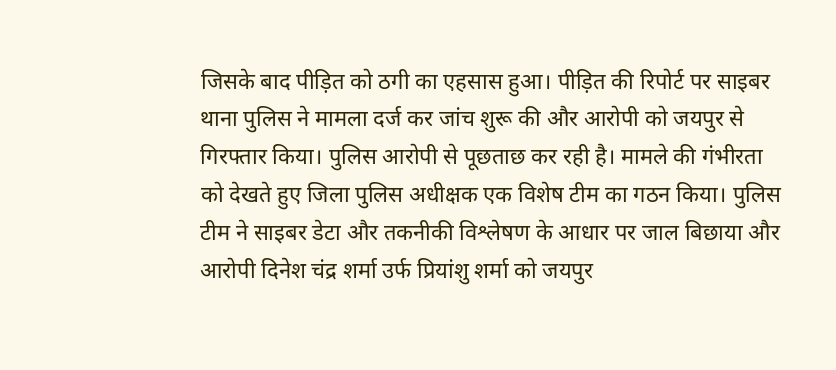जिसके बाद पीड़ित को ठगी का एहसास हुआ। पीड़ित की रिपोर्ट पर साइबर थाना पुलिस ने मामला दर्ज कर जांच शुरू की और आरोपी को जयपुर से गिरफ्तार किया। पुलिस आरोपी से पूछताछ कर रही है। मामले की गंभीरता को देखते हुए जिला पुलिस अधीक्षक एक विशेष टीम का गठन किया। पुलिस टीम ने साइबर डेटा और तकनीकी विश्लेषण के आधार पर जाल बिछाया और आरोपी दिनेश चंद्र शर्मा उर्फ प्रियांशु शर्मा को जयपुर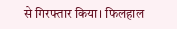से गिरफ्तार किया। फिलहाल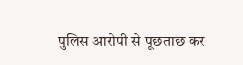पुलिस आरोपी से पूछताछ कर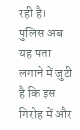रही है। पुलिस अब यह पता लगाने में जुटी है कि इस गिरोह में और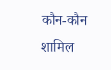कौन-कौन शामिल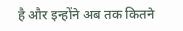है और इन्होंने अब तक कितने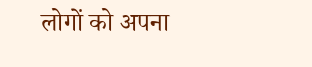लोगों को अपना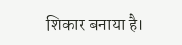शिकार बनाया है।